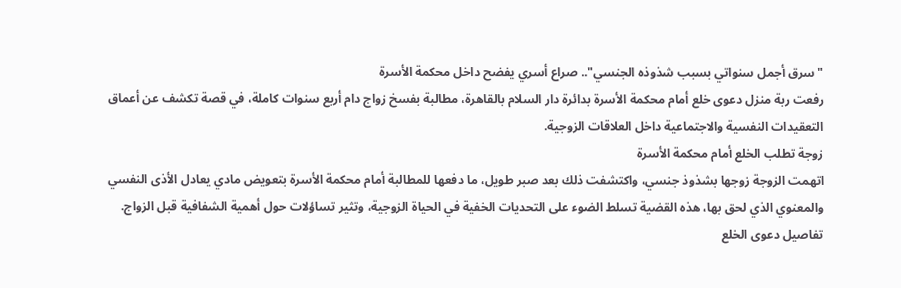"سرق أجمل سنواتي بسبب شذوذه الجنسي".. صراع أسري يفضح داخل محكمة الأسرة
رفعت ربة منزل دعوى خلع أمام محكمة الأسرة بدائرة دار السلام بالقاهرة، مطالبة بفسخ زواج دام أربع سنوات كاملة، في قصة تكشف عن أعماق التعقيدات النفسية والاجتماعية داخل العلاقات الزوجية.
زوجة تطلب الخلع أمام محكمة الأسرة
اتهمت الزوجة زوجها بشذوذ جنسي، واكتشفت ذلك بعد صبر طويل، ما دفعها للمطالبة أمام محكمة الأسرة بتعويض مادي يعادل الأذى النفسي والمعنوي الذي لحق بها، هذه القضية تسلط الضوء على التحديات الخفية في الحياة الزوجية، وتثير تساؤلات حول أهمية الشفافية قبل الزواج.
تفاصيل دعوى الخلع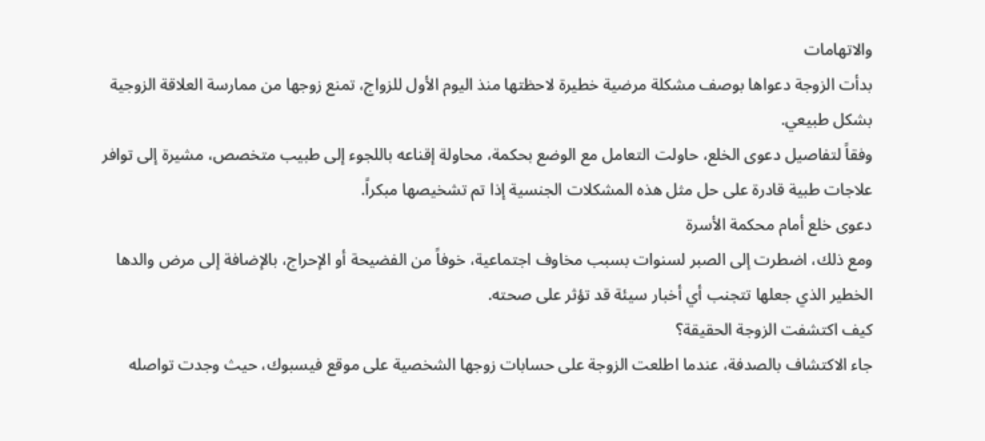والاتهامات
بدأت الزوجة دعواها بوصف مشكلة مرضية خطيرة لاحظتها منذ اليوم الأول للزواج، تمنع زوجها من ممارسة العلاقة الزوجية بشكل طبيعي.
وفقاً لتفاصيل دعوى الخلع، حاولت التعامل مع الوضع بحكمة، محاولة إقناعه باللجوء إلى طبيب متخصص، مشيرة إلى توافر علاجات طبية قادرة على حل مثل هذه المشكلات الجنسية إذا تم تشخيصها مبكراً.
دعوى خلع أمام محكمة الأسرة
ومع ذلك، اضطرت إلى الصبر لسنوات بسبب مخاوف اجتماعية، خوفاً من الفضيحة أو الإحراج، بالإضافة إلى مرض والدها الخطير الذي جعلها تتجنب أي أخبار سيئة قد تؤثر على صحته.
كيف اكتشفت الزوجة الحقيقة؟
جاء الاكتشاف بالصدفة، عندما اطلعت الزوجة على حسابات زوجها الشخصية على موقع فيسبوك، حيث وجدت تواصله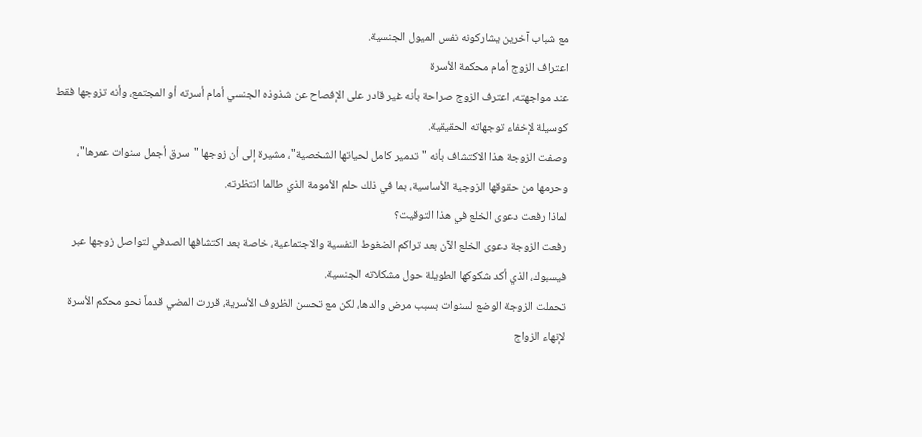مع شباب آخرين يشاركونه نفس الميول الجنسية.
اعتراف الزوج أمام محكمة الأسرة
عند مواجهته، اعترف الزوج صراحة بأنه غير قادر على الإفصاح عن شذوذه الجنسي أمام أسرته أو المجتمع، وأنه تزوجها فقط كوسيلة لإخفاء توجهاته الحقيقية.
وصفت الزوجة هذا الاكتشاف بأنه "تدمير كامل لحياتها الشخصية"، مشيرة إلى أن زوجها "سرق أجمل سنوات عمرها"، وحرمها من حقوقها الزوجية الأساسية، بما في ذلك حلم الأمومة الذي طالما انتظرته.
لماذا رفعت دعوى الخلع في هذا التوقيت؟
رفعت الزوجة دعوى الخلع الآن بعد تراكم الضغوط النفسية والاجتماعية، خاصة بعد اكتشافها الصدفي لتواصل زوجها عبر فيسبوك، الذي أكد شكوكها الطويلة حول مشكلاته الجنسية.
تحملت الزوجة الوضع لسنوات بسبب مرض والدها، لكن مع تحسن الظروف الأسرية، قررت المضي قدماً نحو محكم الأسرة لإنهاء الزواج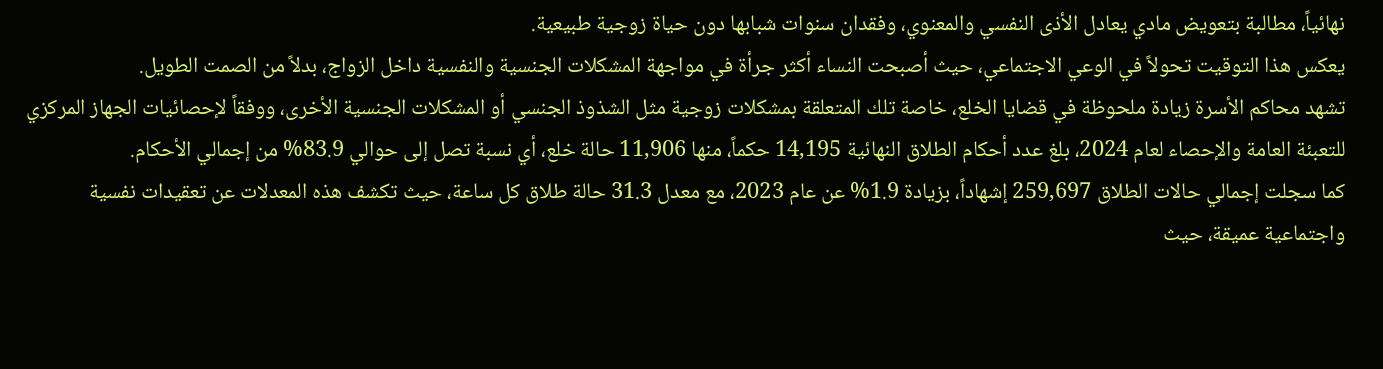نهائياً، مطالبة بتعويض مادي يعادل الأذى النفسي والمعنوي، وفقدان سنوات شبابها دون حياة زوجية طبيعية.
يعكس هذا التوقيت تحولاً في الوعي الاجتماعي، حيث أصبحت النساء أكثر جرأة في مواجهة المشكلات الجنسية والنفسية داخل الزواج، بدلاً من الصمت الطويل.
تشهد محاكم الأسرة زيادة ملحوظة في قضايا الخلع، خاصة تلك المتعلقة بمشكلات زوجية مثل الشذوذ الجنسي أو المشكلات الجنسية الأخرى، ووفقاً لإحصائيات الجهاز المركزي للتعبئة العامة والإحصاء لعام 2024، بلغ عدد أحكام الطلاق النهائية 14,195 حكماً، منها 11,906 حالة خلع، أي نسبة تصل إلى حوالي 83.9% من إجمالي الأحكام.
كما سجلت إجمالي حالات الطلاق 259,697 إشهاداً، بزيادة 1.9% عن عام 2023، مع معدل 31.3 حالة طلاق كل ساعة، حيث تكشف هذه المعدلات عن تعقيدات نفسية واجتماعية عميقة، حيث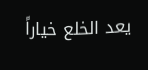يعد الخلع خياراً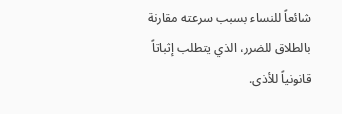شائعاً للنساء بسبب سرعته مقارنة بالطلاق للضرر، الذي يتطلب إثباتاً قانونياً للأذى.